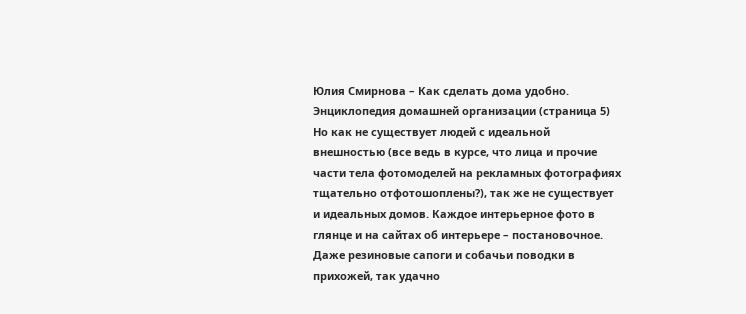Юлия Смирнова – Как сделать дома удобно. Энциклопедия домашней организации (страница 5)
Но как не существует людей с идеальной внешностью (все ведь в курсе, что лица и прочие части тела фотомоделей на рекламных фотографиях тщательно отфотошоплены?), так же не существует и идеальных домов. Каждое интерьерное фото в глянце и на сайтах об интерьере – постановочное. Даже резиновые сапоги и собачьи поводки в прихожей, так удачно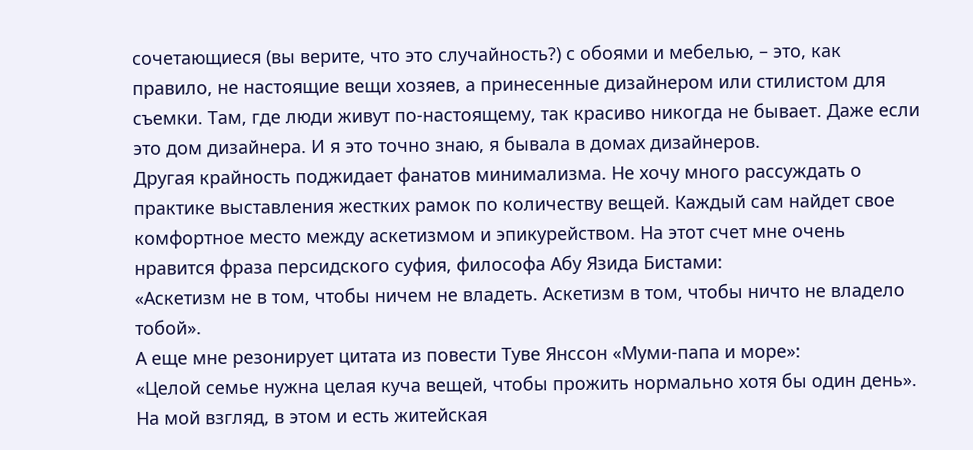сочетающиеся (вы верите, что это случайность?) с обоями и мебелью, – это, как правило, не настоящие вещи хозяев, а принесенные дизайнером или стилистом для съемки. Там, где люди живут по-настоящему, так красиво никогда не бывает. Даже если это дом дизайнера. И я это точно знаю, я бывала в домах дизайнеров.
Другая крайность поджидает фанатов минимализма. Не хочу много рассуждать о практике выставления жестких рамок по количеству вещей. Каждый сам найдет свое комфортное место между аскетизмом и эпикурейством. На этот счет мне очень нравится фраза персидского суфия, философа Абу Язида Бистами:
«Аскетизм не в том, чтобы ничем не владеть. Аскетизм в том, чтобы ничто не владело тобой».
А еще мне резонирует цитата из повести Туве Янссон «Муми-папа и море»:
«Целой семье нужна целая куча вещей, чтобы прожить нормально хотя бы один день».
На мой взгляд, в этом и есть житейская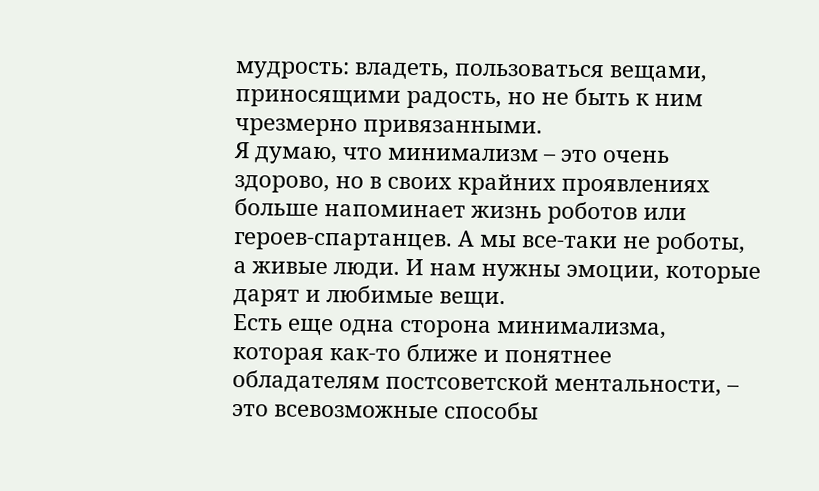мудрость: владеть, пользоваться вещами, приносящими радость, но не быть к ним чрезмерно привязанными.
Я думаю, что минимализм – это очень здорово, но в своих крайних проявлениях больше напоминает жизнь роботов или героев-спартанцев. А мы все-таки не роботы, а живые люди. И нам нужны эмоции, которые дарят и любимые вещи.
Есть еще одна сторона минимализма, которая как-то ближе и понятнее обладателям постсоветской ментальности, – это всевозможные способы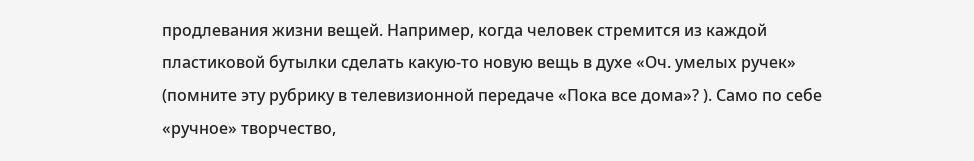продлевания жизни вещей. Например, когда человек стремится из каждой пластиковой бутылки сделать какую-то новую вещь в духе «Оч. умелых ручек» (помните эту рубрику в телевизионной передаче «Пока все дома»? ). Само по себе «ручное» творчество,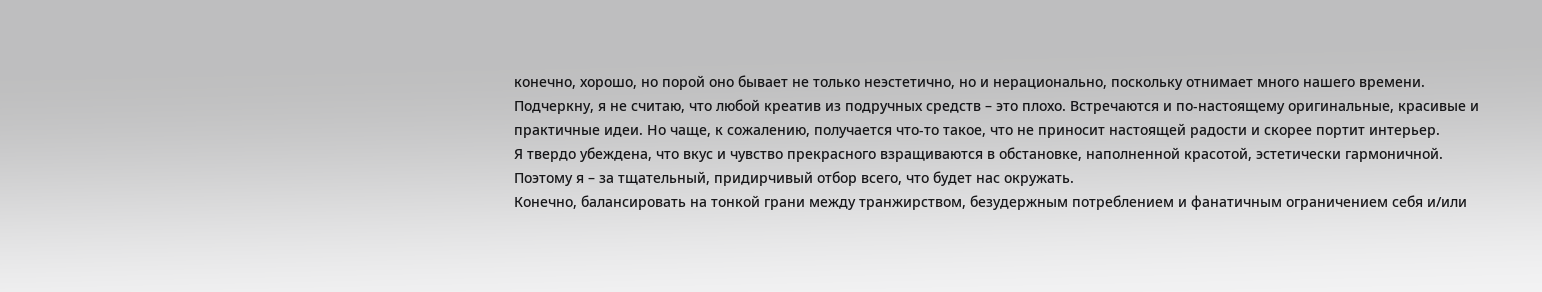конечно, хорошо, но порой оно бывает не только неэстетично, но и нерационально, поскольку отнимает много нашего времени.
Подчеркну, я не считаю, что любой креатив из подручных средств – это плохо. Встречаются и по-настоящему оригинальные, красивые и практичные идеи. Но чаще, к сожалению, получается что-то такое, что не приносит настоящей радости и скорее портит интерьер.
Я твердо убеждена, что вкус и чувство прекрасного взращиваются в обстановке, наполненной красотой, эстетически гармоничной. Поэтому я – за тщательный, придирчивый отбор всего, что будет нас окружать.
Конечно, балансировать на тонкой грани между транжирством, безудержным потреблением и фанатичным ограничением себя и/или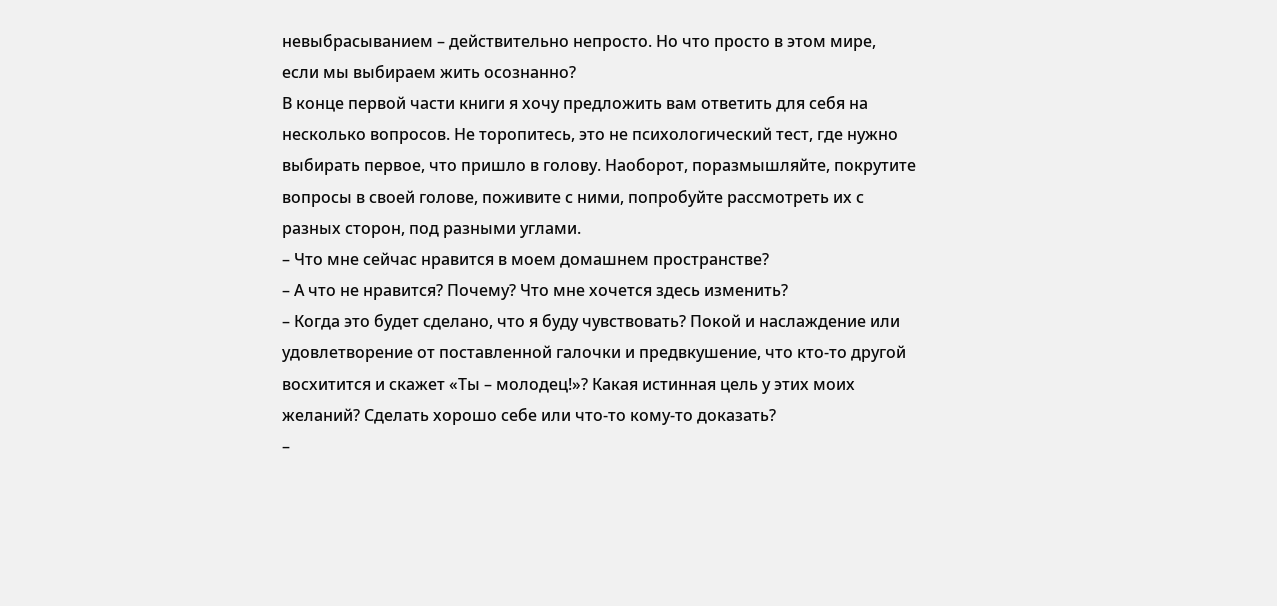невыбрасыванием – действительно непросто. Но что просто в этом мире, если мы выбираем жить осознанно?
В конце первой части книги я хочу предложить вам ответить для себя на несколько вопросов. Не торопитесь, это не психологический тест, где нужно выбирать первое, что пришло в голову. Наоборот, поразмышляйте, покрутите вопросы в своей голове, поживите с ними, попробуйте рассмотреть их с разных сторон, под разными углами.
– Что мне сейчас нравится в моем домашнем пространстве?
– А что не нравится? Почему? Что мне хочется здесь изменить?
– Когда это будет сделано, что я буду чувствовать? Покой и наслаждение или удовлетворение от поставленной галочки и предвкушение, что кто-то другой восхитится и скажет «Ты – молодец!»? Какая истинная цель у этих моих желаний? Сделать хорошо себе или что-то кому-то доказать?
–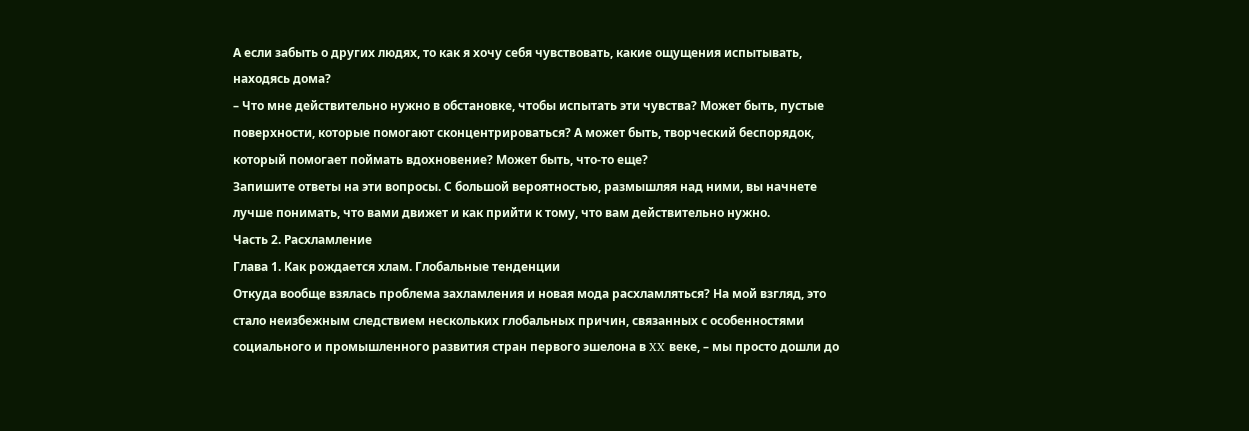А если забыть о других людях, то как я хочу себя чувствовать, какие ощущения испытывать, находясь дома?
– Что мне действительно нужно в обстановке, чтобы испытать эти чувства? Может быть, пустые поверхности, которые помогают сконцентрироваться? А может быть, творческий беспорядок, который помогает поймать вдохновение? Может быть, что-то еще?
Запишите ответы на эти вопросы. С большой вероятностью, размышляя над ними, вы начнете лучше понимать, что вами движет и как прийти к тому, что вам действительно нужно.
Часть 2. Расхламление
Глава 1. Как рождается хлам. Глобальные тенденции
Откуда вообще взялась проблема захламления и новая мода расхламляться? На мой взгляд, это стало неизбежным следствием нескольких глобальных причин, связанных с особенностями социального и промышленного развития стран первого эшелона в XX веке, – мы просто дошли до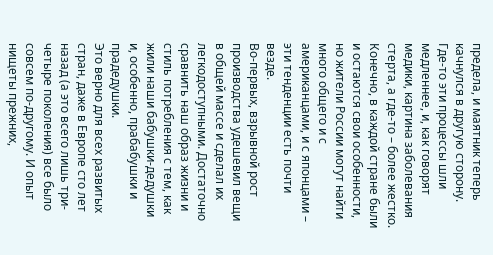предела, и маятник теперь качнулся в другую сторону.
Где-то эти процессы шли медленнее, и, как говорят медики, картина заболевания стерта, а где-то – более жестко. Конечно, в каждой стране были и остаются свои особенности, но жители России могут найти много общего и с американцами, и с японцами – эти тенденции есть почти везде.
Во-первых, взрывной рост производства удешевил вещи в общей массе и сделал их легкодоступными. Достаточно сравнить наш образ жизни и стиль потребления с тем, как жили наши бабушки-дедушки и, особенно, прабабушки и прадедушки.
Это верно для всех развитых стран, даже в Европе сто лет назад (а это всего лишь три-четыре поколения) все было совсем по-другому. И опыт нищеты прежних,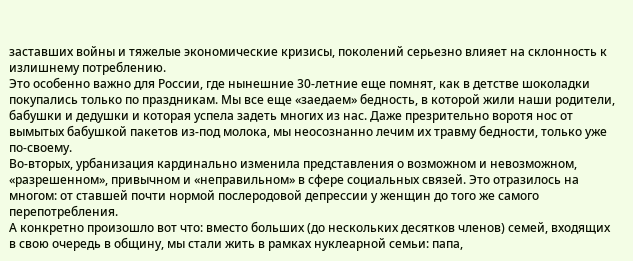заставших войны и тяжелые экономические кризисы, поколений серьезно влияет на склонность к излишнему потреблению.
Это особенно важно для России, где нынешние 30-летние еще помнят, как в детстве шоколадки покупались только по праздникам. Мы все еще «заедаем» бедность, в которой жили наши родители, бабушки и дедушки и которая успела задеть многих из нас. Даже презрительно воротя нос от вымытых бабушкой пакетов из-под молока, мы неосознанно лечим их травму бедности, только уже по-своему.
Во-вторых, урбанизация кардинально изменила представления о возможном и невозможном, «разрешенном», привычном и «неправильном» в сфере социальных связей. Это отразилось на многом: от ставшей почти нормой послеродовой депрессии у женщин до того же самого перепотребления.
А конкретно произошло вот что: вместо больших (до нескольких десятков членов) семей, входящих в свою очередь в общину, мы стали жить в рамках нуклеарной семьи: папа,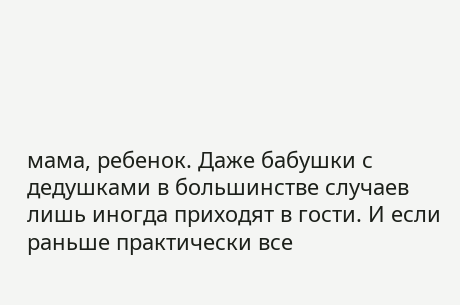мама, ребенок. Даже бабушки с дедушками в большинстве случаев лишь иногда приходят в гости. И если раньше практически все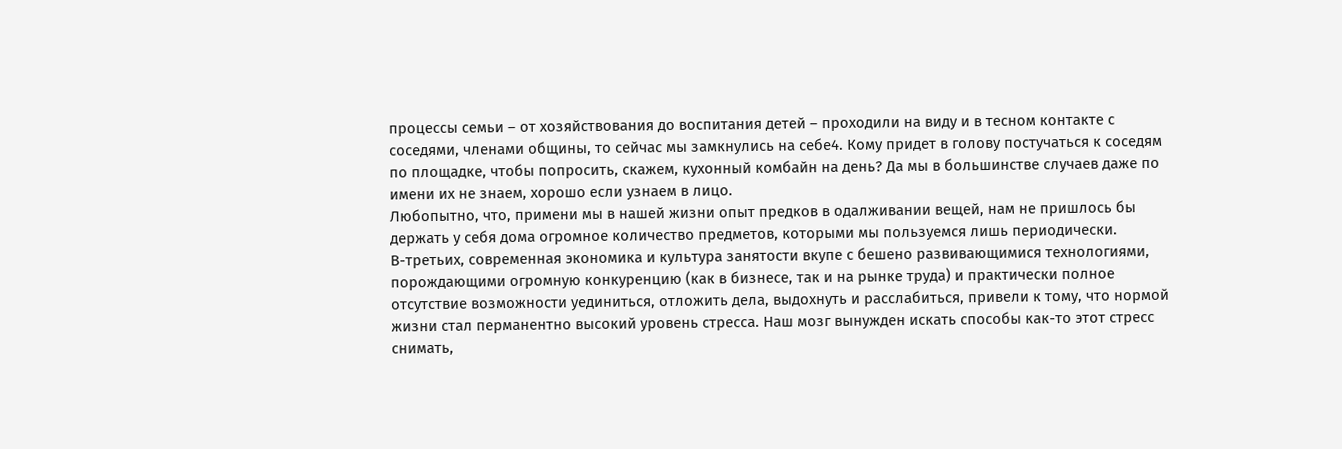процессы семьи – от хозяйствования до воспитания детей – проходили на виду и в тесном контакте с соседями, членами общины, то сейчас мы замкнулись на себе4. Кому придет в голову постучаться к соседям по площадке, чтобы попросить, скажем, кухонный комбайн на день? Да мы в большинстве случаев даже по имени их не знаем, хорошо если узнаем в лицо.
Любопытно, что, примени мы в нашей жизни опыт предков в одалживании вещей, нам не пришлось бы держать у себя дома огромное количество предметов, которыми мы пользуемся лишь периодически.
В-третьих, современная экономика и культура занятости вкупе с бешено развивающимися технологиями, порождающими огромную конкуренцию (как в бизнесе, так и на рынке труда) и практически полное отсутствие возможности уединиться, отложить дела, выдохнуть и расслабиться, привели к тому, что нормой жизни стал перманентно высокий уровень стресса. Наш мозг вынужден искать способы как-то этот стресс снимать,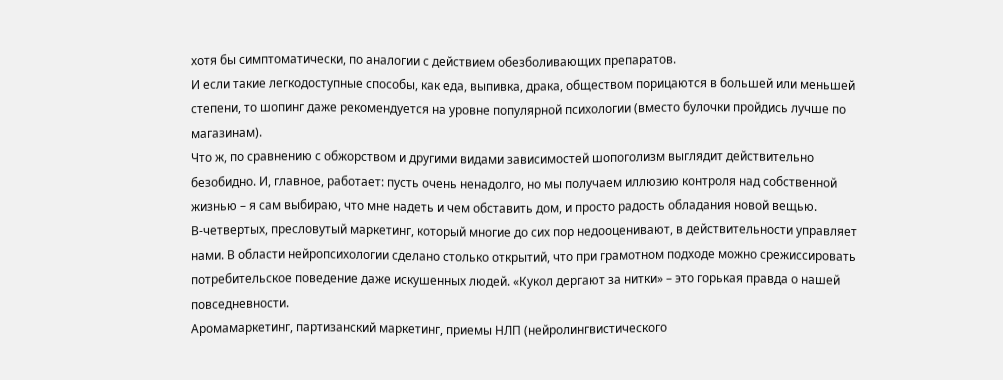хотя бы симптоматически, по аналогии с действием обезболивающих препаратов.
И если такие легкодоступные способы, как еда, выпивка, драка, обществом порицаются в большей или меньшей степени, то шопинг даже рекомендуется на уровне популярной психологии (вместо булочки пройдись лучше по магазинам).
Что ж, по сравнению с обжорством и другими видами зависимостей шопоголизм выглядит действительно безобидно. И, главное, работает: пусть очень ненадолго, но мы получаем иллюзию контроля над собственной жизнью – я сам выбираю, что мне надеть и чем обставить дом, и просто радость обладания новой вещью.
В-четвертых, пресловутый маркетинг, который многие до сих пор недооценивают, в действительности управляет нами. В области нейропсихологии сделано столько открытий, что при грамотном подходе можно срежиссировать потребительское поведение даже искушенных людей. «Кукол дергают за нитки» – это горькая правда о нашей повседневности.
Аромамаркетинг, партизанский маркетинг, приемы НЛП (нейролингвистического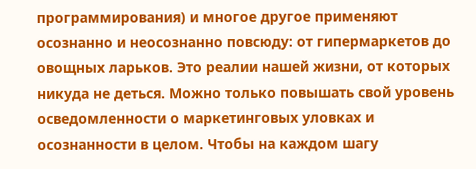программирования) и многое другое применяют осознанно и неосознанно повсюду: от гипермаркетов до овощных ларьков. Это реалии нашей жизни, от которых никуда не деться. Можно только повышать свой уровень осведомленности о маркетинговых уловках и осознанности в целом. Чтобы на каждом шагу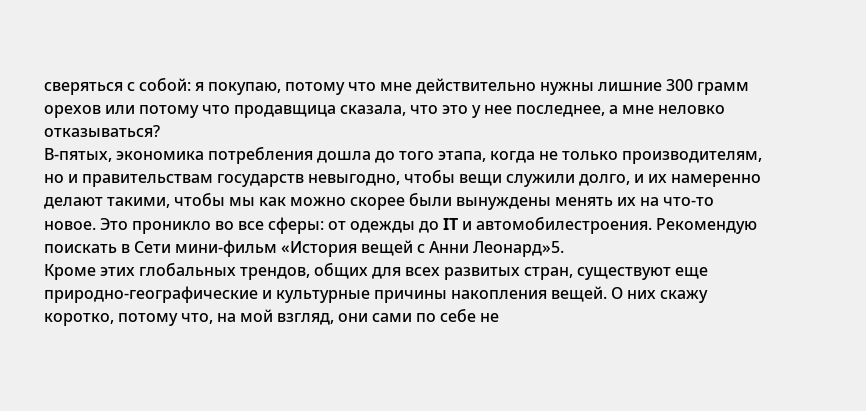сверяться с собой: я покупаю, потому что мне действительно нужны лишние 300 грамм орехов или потому что продавщица сказала, что это у нее последнее, а мне неловко отказываться?
В-пятых, экономика потребления дошла до того этапа, когда не только производителям, но и правительствам государств невыгодно, чтобы вещи служили долго, и их намеренно делают такими, чтобы мы как можно скорее были вынуждены менять их на что-то новое. Это проникло во все сферы: от одежды до IT и автомобилестроения. Рекомендую поискать в Сети мини-фильм «История вещей с Анни Леонард»5.
Кроме этих глобальных трендов, общих для всех развитых стран, существуют еще природно-географические и культурные причины накопления вещей. О них скажу коротко, потому что, на мой взгляд, они сами по себе не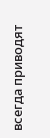всегда приводят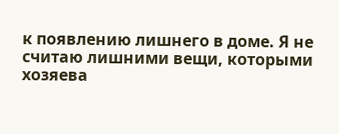к появлению лишнего в доме. Я не считаю лишними вещи, которыми хозяева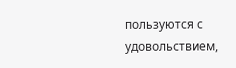пользуются с удовольствием,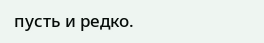пусть и редко.